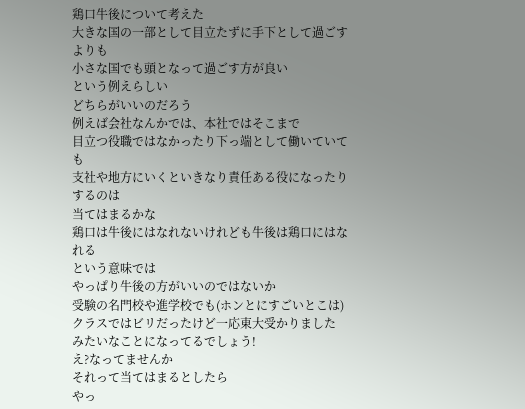鶏口牛後について考えた
大きな国の一部として目立たずに手下として過ごすよりも
小さな国でも頭となって過ごす方が良い
という例えらしい
どちらがいいのだろう
例えば会社なんかでは、本社ではそこまで
目立つ役職ではなかったり下っ端として働いていても
支社や地方にいくといきなり責任ある役になったりするのは
当てはまるかな
鶏口は牛後にはなれないけれども牛後は鶏口にはなれる
という意味では
やっぱり牛後の方がいいのではないか
受験の名門校や進学校でも(ホンとにすごいとこは)
クラスではビリだったけど一応東大受かりました
みたいなことになってるでしょう!
え?なってませんか
それって当てはまるとしたら
やっ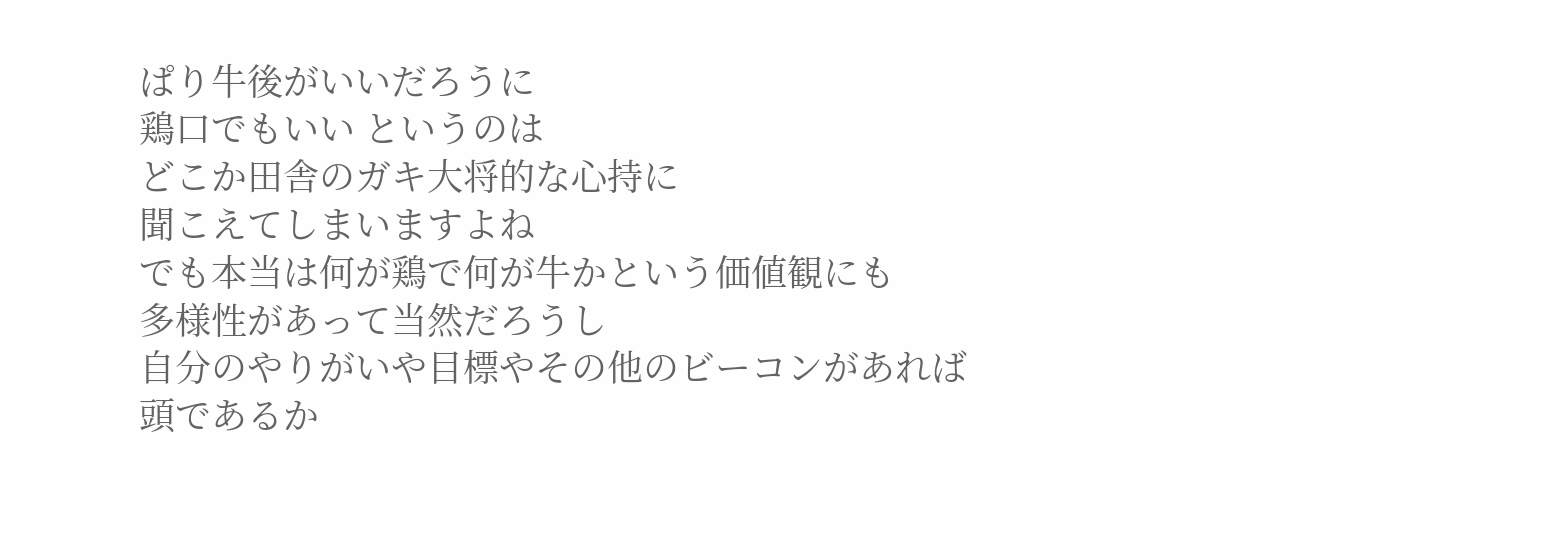ぱり牛後がいいだろうに
鶏口でもいい というのは
どこか田舎のガキ大将的な心持に
聞こえてしまいますよね
でも本当は何が鶏で何が牛かという価値観にも
多様性があって当然だろうし
自分のやりがいや目標やその他のビーコンがあれば
頭であるか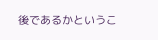後であるかというこ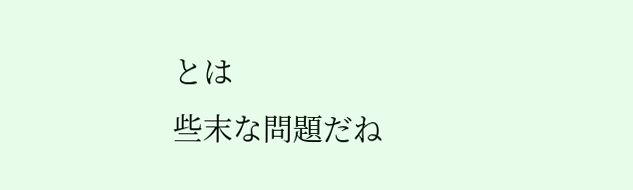とは
些末な問題だね